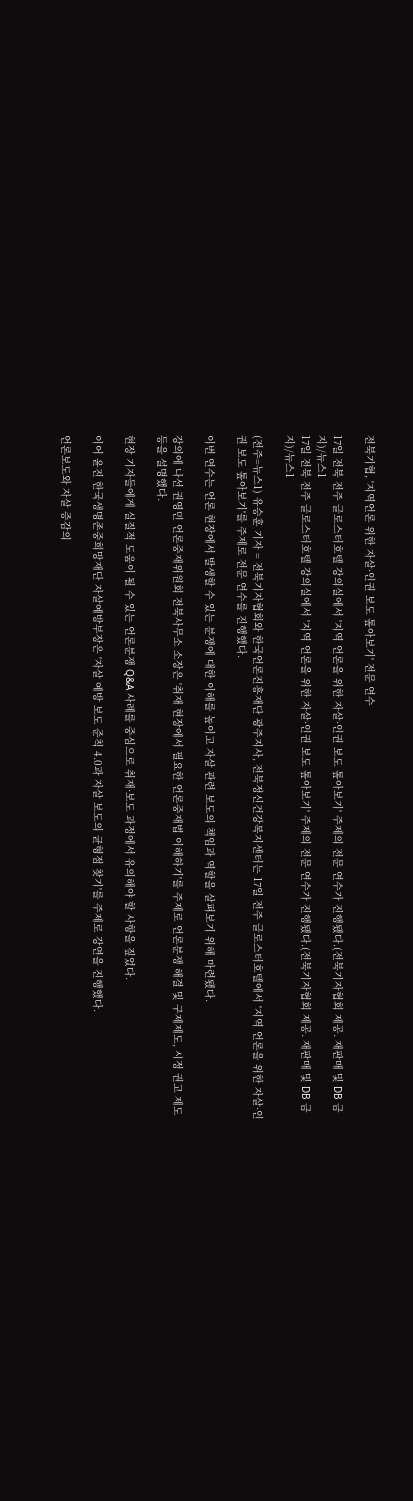전북기협, '지역언론 위한 자살·인권 보도 톺아보기' 전문 연수

17일 전북 전주 글로스터호텔 강의실에서 '지역 언론을 위한 자살·인권 보도 톺아보기' 주제의 전문 연수가 진행됐다.(전북기자협회 제공. 재판매 및 DB 금지)/뉴스1
17일 전북 전주 글로스터호텔 강의실에서 '지역 언론을 위한 자살·인권 보도 톺아보기' 주제의 전문 연수가 진행됐다.(전북기자협회 제공. 재판매 및 DB 금지)/뉴스1

(전주=뉴스1) 유승훈 기자 = 전북기자협회와 한국언론진흥재단 광주지사, 전북정신건강복지센터는 17일 전주 글로스터호텔에서 '지역 언론을 위한 자살·인권 보도 톺아보기'를 주제로 전문 연수를 진행했다.

이번 연수는 언론 현장에서 발생할 수 있는 분쟁에 대한 이해를 높이고 자살 관련 보도의 책임과 역할을 살펴보기 위해 마련됐다.

강의에 나선 권영민 언론중재위원회 전북사무소 소장은 '취재 현장에서 필요한 언론중재법 이해하기'를 주제로 언론분쟁 해결 및 구제제도, 시정 권고 제도 등을 설명했다.

현장 기자들에게 실질적 도움이 될 수 있는 언론분쟁 Q&A 사례를 중심으로 취재·보도 과정에서 유의해야 할 사항을 짚었다.

이어 윤진 한국생명존중희망재단 자살예방부장은 '자살 예방 보도 준칙 4.0과 자살 보도의 균형점 찾기'를 주제로 강연을 진행했다.

언론보도와 자살 증감의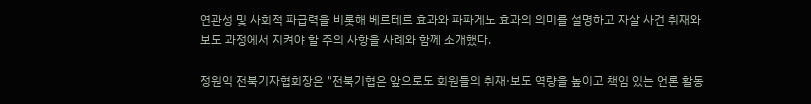연관성 및 사회적 파급력을 비롯해 베르테르 효과와 파파게노 효과의 의미를 설명하고 자살 사건 취재와 보도 과정에서 지켜야 할 주의 사항을 사례와 함께 소개했다.

정원익 전북기자협회장은 "전북기협은 앞으로도 회원들의 취재·보도 역량을 높이고 책임 있는 언론 활동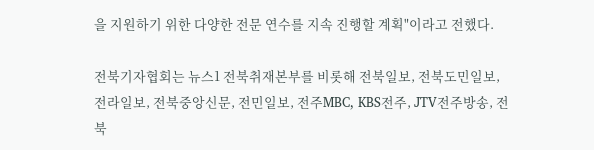을 지원하기 위한 다양한 전문 연수를 지속 진행할 계획"이라고 전했다.

전북기자협회는 뉴스1 전북취재본부를 비롯해 전북일보, 전북도민일보, 전라일보, 전북중앙신문, 전민일보, 전주MBC, KBS전주, JTV전주방송, 전북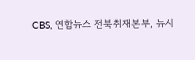CBS, 연합뉴스 전북취재본부, 뉴시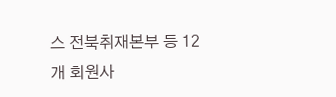스 전북취재본부 등 12개 회원사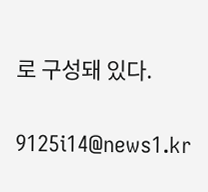로 구성돼 있다.

9125i14@news1.kr